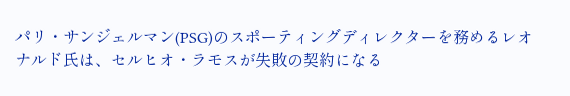パリ・サンジェルマン(PSG)のスポーティングディレクターを務めるレオナルド氏は、セルヒオ・ラモスが失敗の契約になる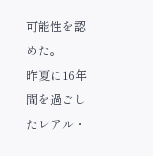可能性を認めた。
昨夏に16年間を過ごしたレアル・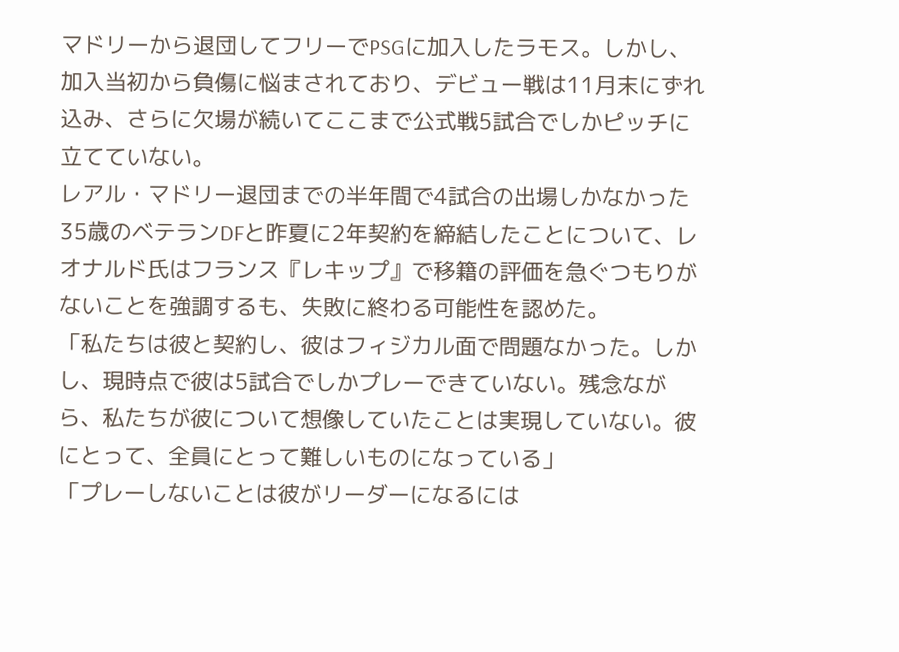マドリーから退団してフリーでPSGに加入したラモス。しかし、加入当初から負傷に悩まされており、デビュー戦は11月末にずれ込み、さらに欠場が続いてここまで公式戦5試合でしかピッチに立てていない。
レアル・マドリー退団までの半年間で4試合の出場しかなかった35歳のベテランDFと昨夏に2年契約を締結したことについて、レオナルド氏はフランス『レキップ』で移籍の評価を急ぐつもりがないことを強調するも、失敗に終わる可能性を認めた。
「私たちは彼と契約し、彼はフィジカル面で問題なかった。しかし、現時点で彼は5試合でしかプレーできていない。残念ながら、私たちが彼について想像していたことは実現していない。彼にとって、全員にとって難しいものになっている」
「プレーしないことは彼がリーダーになるには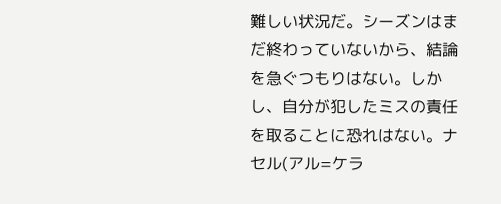難しい状況だ。シーズンはまだ終わっていないから、結論を急ぐつもりはない。しかし、自分が犯したミスの責任を取ることに恐れはない。ナセル(アル=ケラ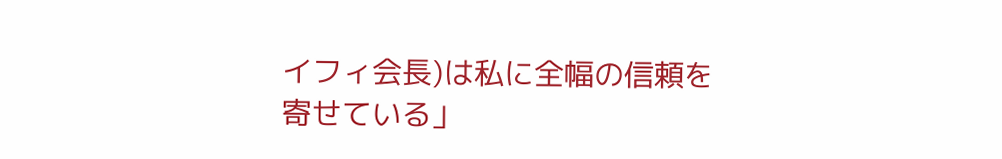イフィ会長)は私に全幅の信頼を寄せている」